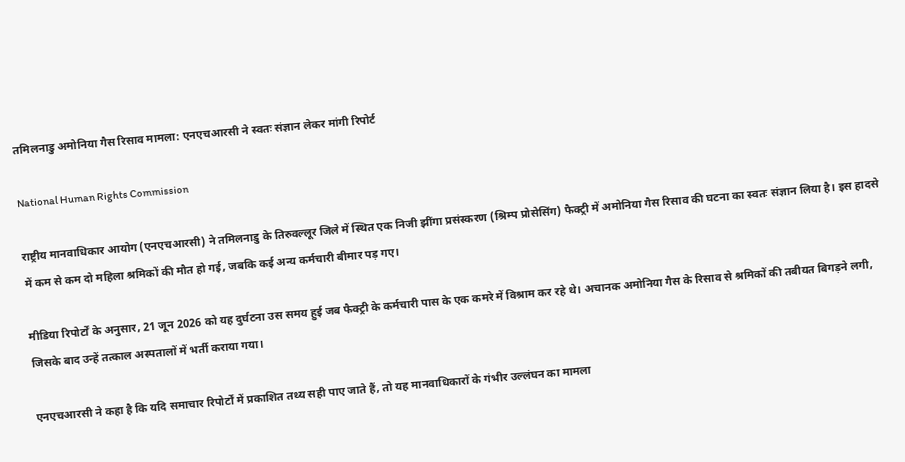तमिलनाडु अमोनिया गैस रिसाव मामला: एनएचआरसी ने स्वतः संज्ञान लेकर मांगी रिपोर्ट

National Human Rights Commission

राष्ट्रीय मानवाधिकार आयोग (एनएचआरसी) ने तमिलनाडु के तिरुवल्लूर जिले में स्थित एक निजी झींगा प्रसंस्करण (श्रिम्प प्रोसेसिंग) फैक्ट्री में अमोनिया गैस रिसाव की घटना का स्वतः संज्ञान लिया है। इस हादसे में कम से कम दो महिला श्रमिकों की मौत हो गई, जबकि कई अन्य कर्मचारी बीमार पड़ गए।

मीडिया रिपोर्टों के अनुसार, 21 जून 2026 को यह दुर्घटना उस समय हुई जब फैक्ट्री के कर्मचारी पास के एक कमरे में विश्राम कर रहे थे। अचानक अमोनिया गैस के रिसाव से श्रमिकों की तबीयत बिगड़ने लगी, जिसके बाद उन्हें तत्काल अस्पतालों में भर्ती कराया गया।

एनएचआरसी ने कहा है कि यदि समाचार रिपोर्टों में प्रकाशित तथ्य सही पाए जाते हैं, तो यह मानवाधिकारों के गंभीर उल्लंघन का मामला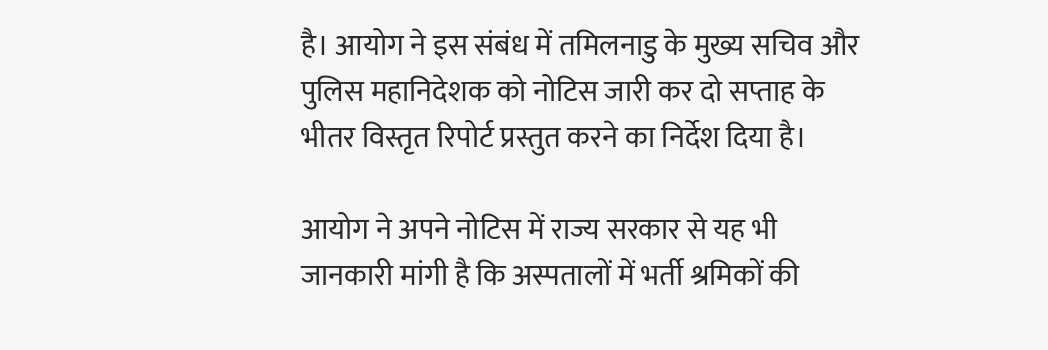है। आयोग ने इस संबंध में तमिलनाडु के मुख्य सचिव और पुलिस महानिदेशक को नोटिस जारी कर दो सप्ताह के भीतर विस्तृत रिपोर्ट प्रस्तुत करने का निर्देश दिया है।

आयोग ने अपने नोटिस में राज्य सरकार से यह भी जानकारी मांगी है कि अस्पतालों में भर्ती श्रमिकों की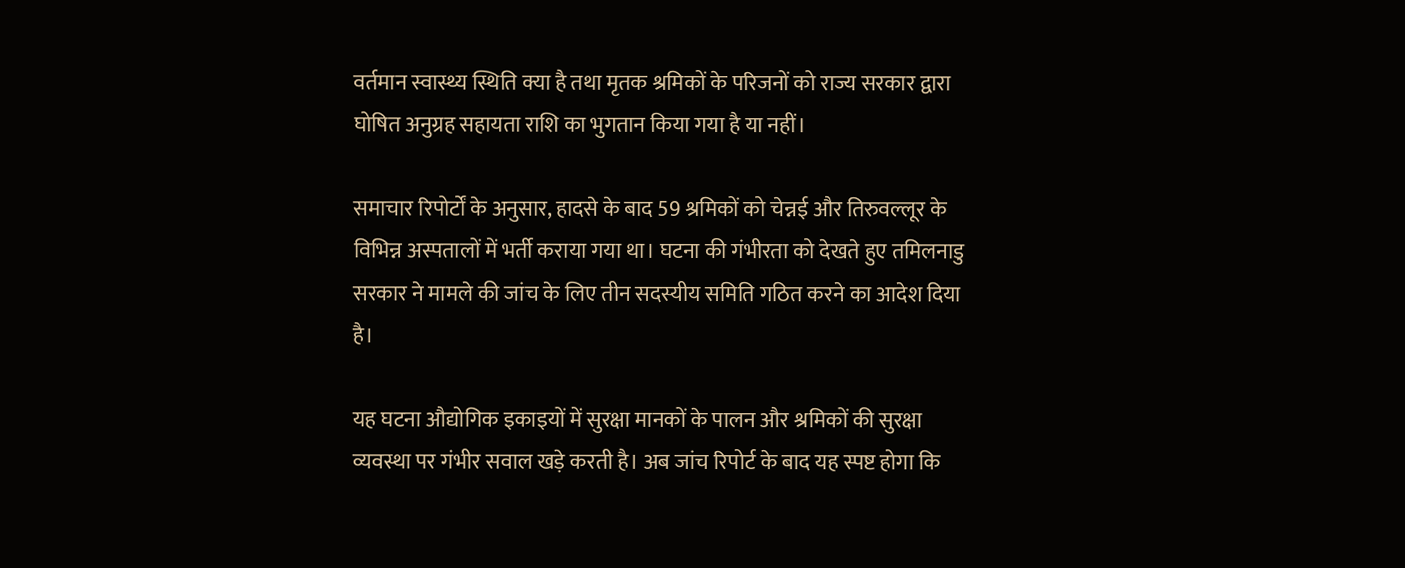वर्तमान स्वास्थ्य स्थिति क्या है तथा मृतक श्रमिकों के परिजनों को राज्य सरकार द्वारा घोषित अनुग्रह सहायता राशि का भुगतान किया गया है या नहीं।

समाचार रिपोर्टों के अनुसार, हादसे के बाद 59 श्रमिकों को चेन्नई और तिरुवल्लूर के विभिन्न अस्पतालों में भर्ती कराया गया था। घटना की गंभीरता को देखते हुए तमिलनाडु सरकार ने मामले की जांच के लिए तीन सदस्यीय समिति गठित करने का आदेश दिया है।

यह घटना औद्योगिक इकाइयों में सुरक्षा मानकों के पालन और श्रमिकों की सुरक्षा व्यवस्था पर गंभीर सवाल खड़े करती है। अब जांच रिपोर्ट के बाद यह स्पष्ट होगा कि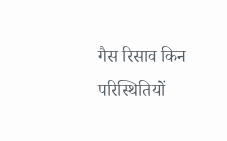गैस रिसाव किन परिस्थितियों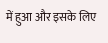में हुआ और इसके लिए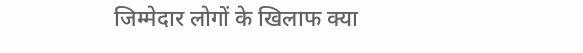जिम्मेदार लोगों के खिलाफ क्या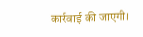कार्रवाई की जाएगी।